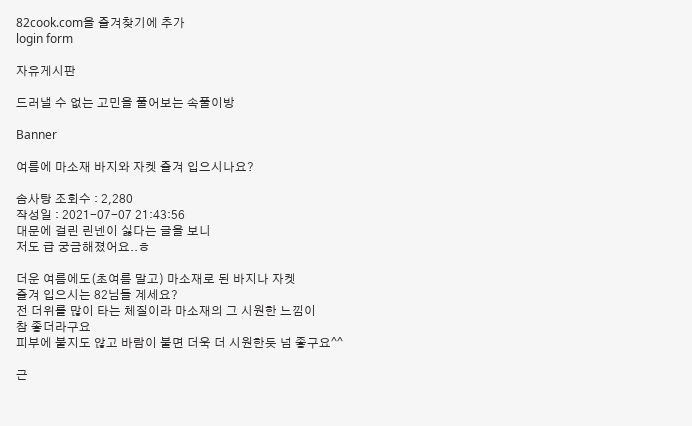82cook.com을 즐겨찾기에 추가
login form

자유게시판

드러낼 수 없는 고민을 풀어보는 속풀이방

Banner

여름에 마소재 바지와 자켓 즐겨 입으시나요?

솜사탕 조회수 : 2,280
작성일 : 2021-07-07 21:43:56
대문에 걸린 린넨이 싫다는 글을 보니
저도 급 궁금해졌어요..ㅎ

더운 여름에도(초여름 말고) 마소재로 된 바지나 자켓
즐겨 입으시는 82님들 계세요?
전 더위를 많이 타는 체질이라 마소재의 그 시원한 느낌이
참 좋더라구요
피부에 붙지도 않고 바람이 불면 더욱 더 시원한듯 넘 좋구요^^

근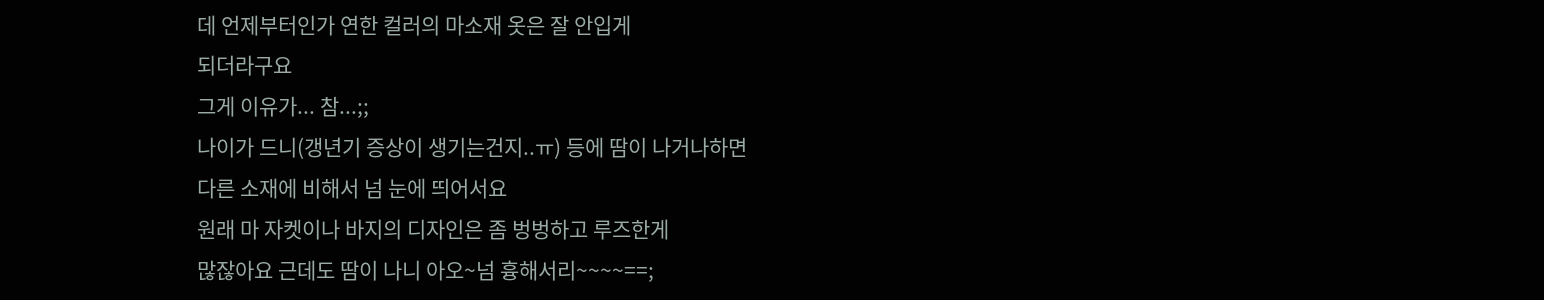데 언제부터인가 연한 컬러의 마소재 옷은 잘 안입게
되더라구요
그게 이유가... 참...;;
나이가 드니(갱년기 증상이 생기는건지..ㅠ) 등에 땀이 나거나하면
다른 소재에 비해서 넘 눈에 띄어서요
원래 마 자켓이나 바지의 디자인은 좀 벙벙하고 루즈한게
많잖아요 근데도 땀이 나니 아오~넘 흉해서리~~~~==;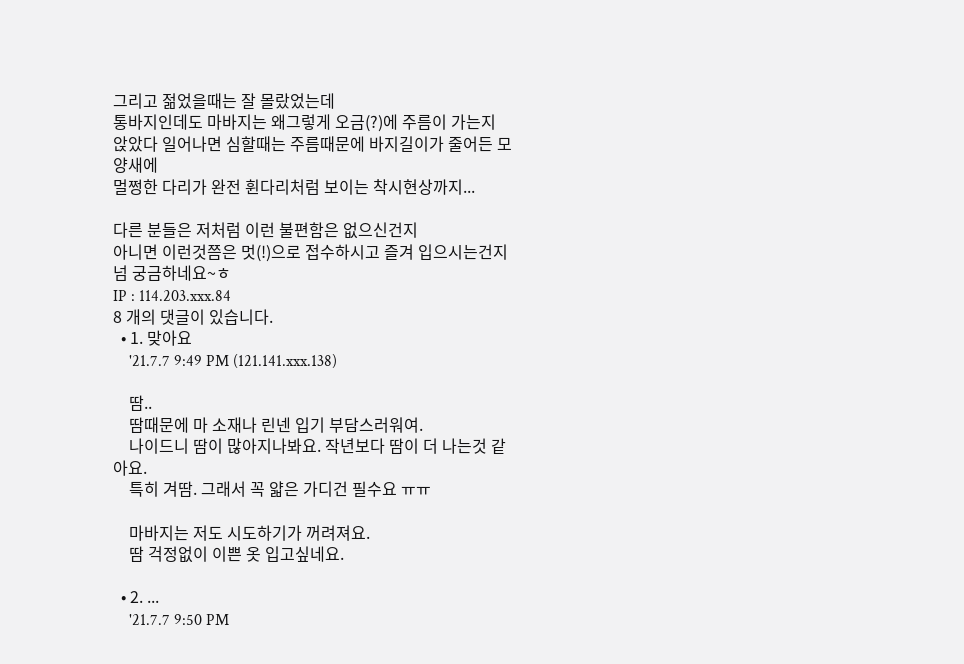그리고 젊었을때는 잘 몰랐었는데
통바지인데도 마바지는 왜그렇게 오금(?)에 주름이 가는지
앉았다 일어나면 심할때는 주름때문에 바지길이가 줄어든 모양새에
멀쩡한 다리가 완전 휜다리처럼 보이는 착시현상까지...

다른 분들은 저처럼 이런 불편함은 없으신건지
아니면 이런것쯤은 멋(!)으로 접수하시고 즐겨 입으시는건지
넘 궁금하네요~ㅎ
IP : 114.203.xxx.84
8 개의 댓글이 있습니다.
  • 1. 맞아요
    '21.7.7 9:49 PM (121.141.xxx.138)

    땀..
    땀때문에 마 소재나 린넨 입기 부담스러워여.
    나이드니 땀이 많아지나봐요. 작년보다 땀이 더 나는것 같아요.
    특히 겨땀. 그래서 꼭 얇은 가디건 필수요 ㅠㅠ

    마바지는 저도 시도하기가 꺼려져요.
    땀 걱정없이 이쁜 옷 입고싶네요.

  • 2. ...
    '21.7.7 9:50 PM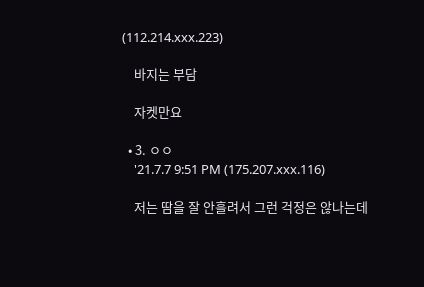(112.214.xxx.223)

    바지는 부담

    자켓만요

  • 3. ㅇㅇ
    '21.7.7 9:51 PM (175.207.xxx.116)

    저는 땀을 잘 안흘려서 그런 걱정은 않나는데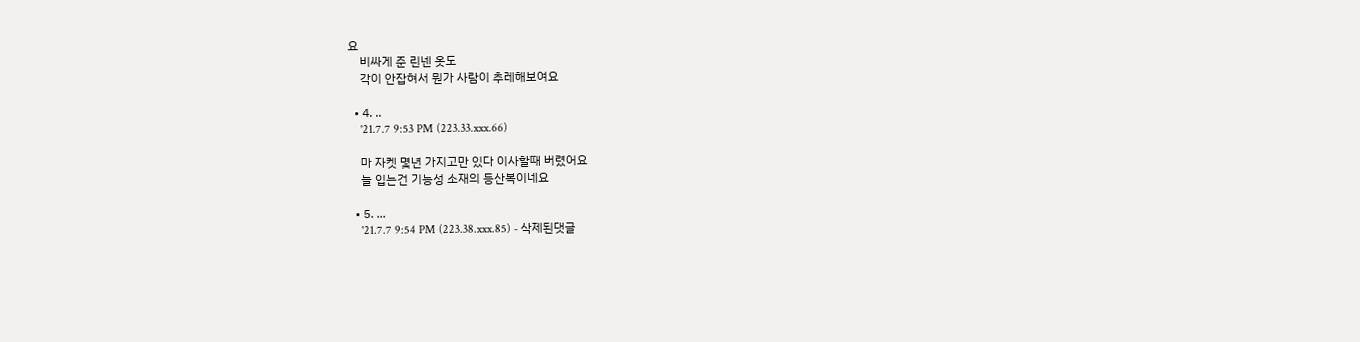요
    비싸게 준 린넨 옷도
    각이 안잡혀서 뭔가 사람이 추레해보여요

  • 4. ..
    '21.7.7 9:53 PM (223.33.xxx.66)

    마 자켓 몇년 가지고만 있다 이사할때 버렸어요
    늘 입는건 기능성 소재의 등산복이네요

  • 5. ...
    '21.7.7 9:54 PM (223.38.xxx.85) - 삭제된댓글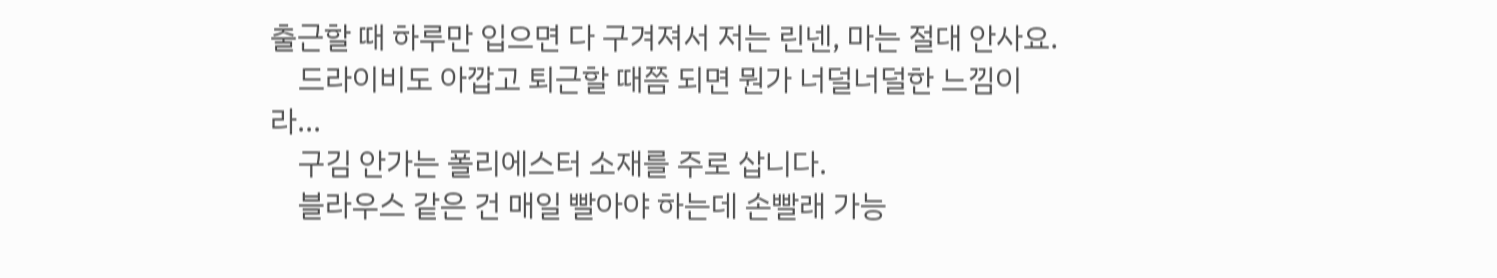출근할 때 하루만 입으면 다 구겨져서 저는 린넨, 마는 절대 안사요.
    드라이비도 아깝고 퇴근할 때쯤 되면 뭔가 너덜너덜한 느낌이라...
    구김 안가는 폴리에스터 소재를 주로 삽니다.
    블라우스 같은 건 매일 빨아야 하는데 손빨래 가능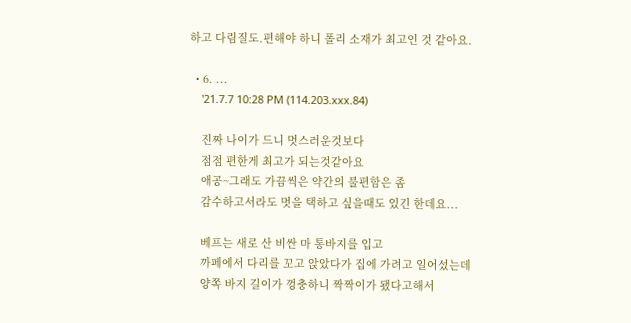하고 다림질도.편해야 하니 폴리 소재가 최고인 것 같아요.

  • 6. ...
    '21.7.7 10:28 PM (114.203.xxx.84)

    진짜 나이가 드니 멋스러운것보다
    점점 편한게 최고가 되는것같아요
    애공~그래도 가끔씩은 약간의 불편함은 좀
    감수하고서라도 멋을 택하고 싶을때도 있긴 한데요...

    베프는 새로 산 비싼 마 통바지를 입고
    까페에서 다리를 꼬고 앉았다가 집에 가려고 일어섰는데
    양쪽 바지 길이가 껑충하니 짝짝이가 됐다고해서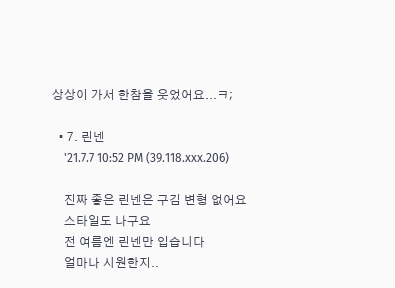상상이 가서 한참을 웃었어요...ㅋ;

  • 7. 린넨
    '21.7.7 10:52 PM (39.118.xxx.206)

    진짜 좋은 린넨은 구김 변형 없어요
    스타일도 나구요
    전 여름엔 린넨만 입습니다
    얼마나 시원한지..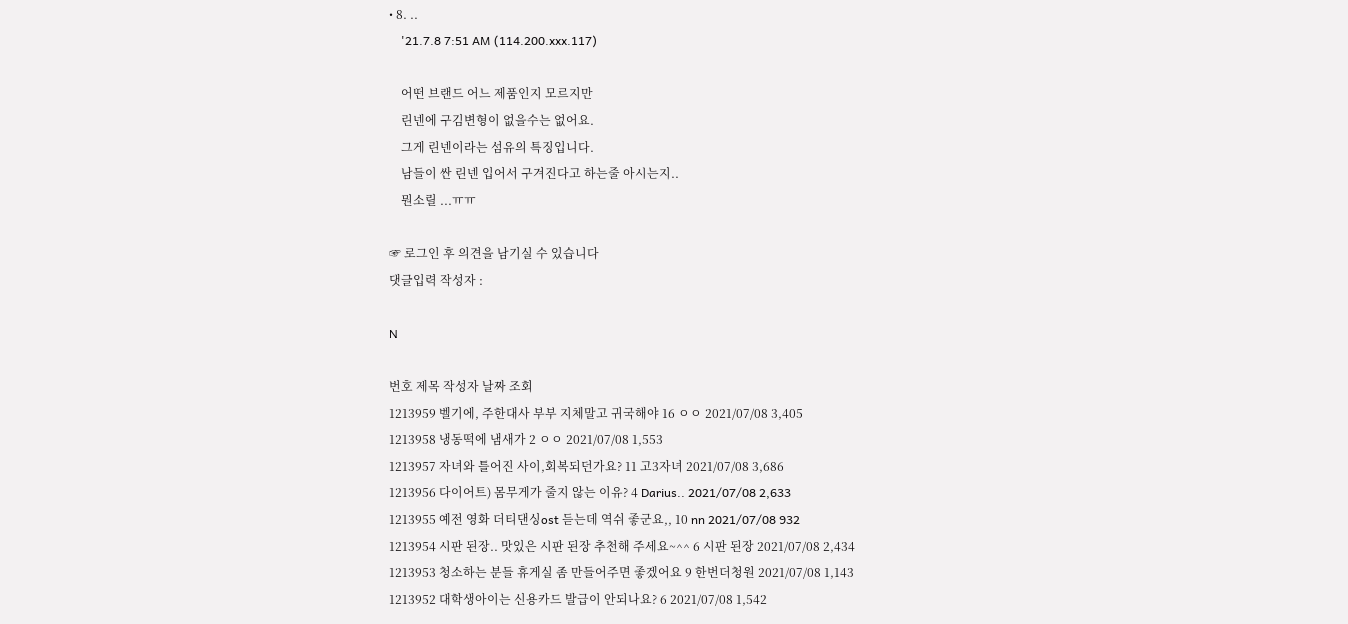• 8. ..
    '21.7.8 7:51 AM (114.200.xxx.117)

    어떤 브랜드 어느 제품인지 모르지만
    린넨에 구김변형이 없을수는 없어요.
    그게 린넨이라는 섬유의 특징입니다.
    남들이 싼 린넨 입어서 구겨진다고 하는줄 아시는지..
    뭔소릴 ...ㅠㅠ

☞ 로그인 후 의견을 남기실 수 있습니다
댓글입력 작성자 :

N

번호 제목 작성자 날짜 조회
1213959 벨기에, 주한대사 부부 지체말고 귀국해야 16 ㅇㅇ 2021/07/08 3,405
1213958 냉동떡에 냄새가 2 ㅇㅇ 2021/07/08 1,553
1213957 자녀와 틀어진 사이,회복되던가요? 11 고3자녀 2021/07/08 3,686
1213956 다이어트) 몸무게가 줄지 않는 이유? 4 Darius.. 2021/07/08 2,633
1213955 예전 영화 더티댄싱ost 듣는데 역쉬 좋군요,, 10 nn 2021/07/08 932
1213954 시판 된장.. 맛있은 시판 된장 추천해 주세요~^^ 6 시판 된장 2021/07/08 2,434
1213953 청소하는 분들 휴게실 좀 만들어주면 좋겠어요 9 한번더청원 2021/07/08 1,143
1213952 대학생아이는 신용카드 발급이 안되나요? 6 2021/07/08 1,542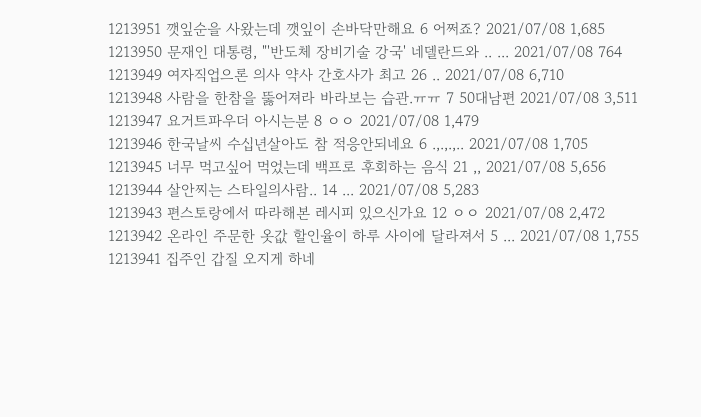1213951 깻잎순을 사왔는데 깻잎이 손바닥만해요 6 어쩌죠? 2021/07/08 1,685
1213950 문재인 대통령, "'반도체 장비기술 강국' 네델란드와 .. ... 2021/07/08 764
1213949 여자직업으론 의사 약사 간호사가 최고 26 .. 2021/07/08 6,710
1213948 사람을 한참을 뚫어져라 바라보는 습관.ㅠㅠ 7 50대남편 2021/07/08 3,511
1213947 요거트파우더 아시는분 8 ㅇㅇ 2021/07/08 1,479
1213946 한국날씨 수십년살아도 참 적응안되네요 6 .,.,.,.. 2021/07/08 1,705
1213945 너무 먹고싶어 먹었는데 백프로 후회하는 음식 21 ,, 2021/07/08 5,656
1213944 살안찌는 스타일의사람.. 14 ... 2021/07/08 5,283
1213943 편스토랑에서 따라해본 레시피 있으신가요 12 ㅇㅇ 2021/07/08 2,472
1213942 온라인 주문한 옷값 할인율이 하루 사이에 달라져서 5 ... 2021/07/08 1,755
1213941 집주인 갑질 오지게 하네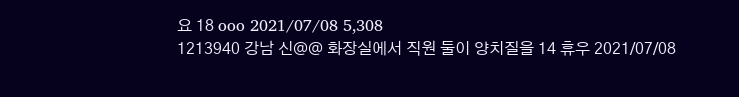요 18 ooo 2021/07/08 5,308
1213940 강남 신@@ 화장실에서 직원 둘이 양치질을 14 휴우 2021/07/08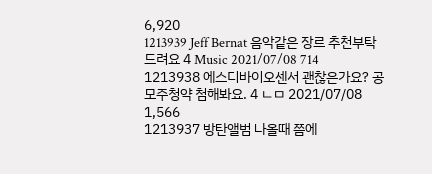6,920
1213939 Jeff Bernat 음악같은 장르 추천부탁드려요 4 Music 2021/07/08 714
1213938 에스디바이오센서 괜찮은가요? 공모주청약 첨해봐요. 4 ㄴㅁ 2021/07/08 1,566
1213937 방탄앨범 나올때 쯤에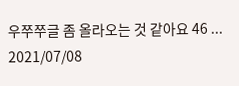우쭈쭈글 좀 올라오는 것 같아요 46 ... 2021/07/08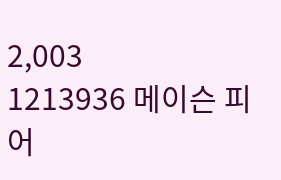2,003
1213936 메이슨 피어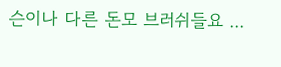슨이나 다른 돈모 브러쉬들요 ...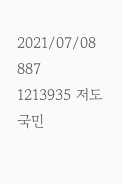2021/07/08 887
1213935 저도 국민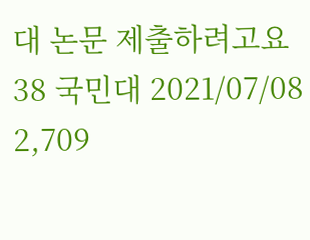대 논문 제출하려고요 38 국민대 2021/07/08 2,709